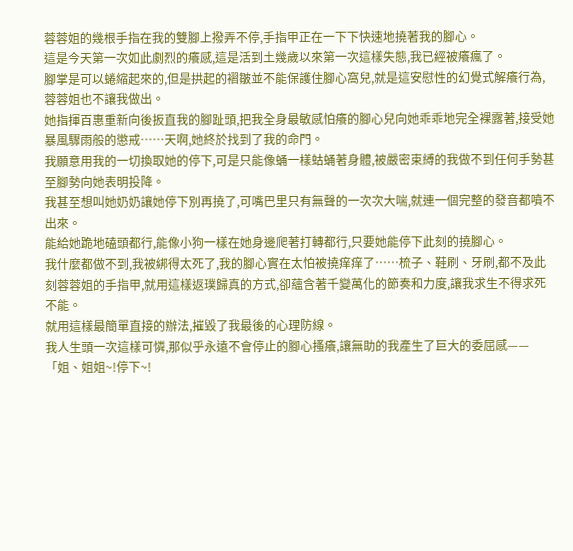蓉蓉姐的幾根手指在我的雙腳上撥弄不停,手指甲正在一下下快速地撓著我的腳心。
這是今天第一次如此劇烈的癢感,這是活到土幾歲以來第一次這樣失態,我已經被癢瘋了。
腳掌是可以蜷縮起來的,但是拱起的褶皺並不能保護住腳心窩兒,就是這安慰性的幻覺式解癢行為,蓉蓉姐也不讓我做出。
她指揮百惠重新向後扳直我的腳趾頭,把我全身最敏感怕癢的腳心兒向她乖乖地完全裸露著,接受她暴風驟雨般的懲戒……天啊,她終於找到了我的命門。
我願意用我的一切換取她的停下,可是只能像蛹一樣蛄蛹著身體,被嚴密束縛的我做不到任何手勢甚至腳勢向她表明投降。
我甚至想叫她奶奶讓她停下別再撓了,可嘴巴里只有無聲的一次次大喘,就連一個完整的發音都噴不出來。
能給她跪地磕頭都行,能像小狗一樣在她身邊爬著打轉都行,只要她能停下此刻的撓腳心。
我什麼都做不到,我被綁得太死了,我的腳心實在太怕被撓痒痒了……梳子、鞋刷、牙刷,都不及此刻蓉蓉姐的手指甲,就用這樣返璞歸真的方式,卻蘊含著千變萬化的節奏和力度,讓我求生不得求死不能。
就用這樣最簡單直接的辦法,摧毀了我最後的心理防線。
我人生頭一次這樣可憐,那似乎永遠不會停止的腳心搔癢,讓無助的我產生了巨大的委屈感——「姐、姐姐~!停下~!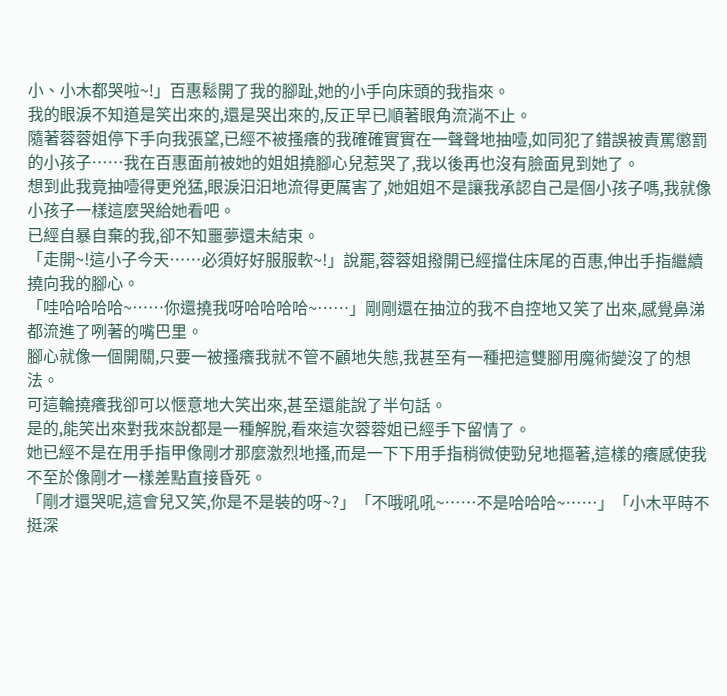小、小木都哭啦~!」百惠鬆開了我的腳趾,她的小手向床頭的我指來。
我的眼淚不知道是笑出來的,還是哭出來的,反正早已順著眼角流淌不止。
隨著蓉蓉姐停下手向我張望,已經不被搔癢的我確確實實在一聲聲地抽噎,如同犯了錯誤被責罵懲罰的小孩子……我在百惠面前被她的姐姐撓腳心兒惹哭了,我以後再也沒有臉面見到她了。
想到此我竟抽噎得更兇猛,眼淚汩汩地流得更厲害了,她姐姐不是讓我承認自己是個小孩子嗎,我就像小孩子一樣這麼哭給她看吧。
已經自暴自棄的我,卻不知噩夢還未結束。
「走開~!這小子今天……必須好好服服軟~!」說罷,蓉蓉姐撥開已經擋住床尾的百惠,伸出手指繼續撓向我的腳心。
「哇哈哈哈哈~……你還撓我呀哈哈哈哈~……」剛剛還在抽泣的我不自控地又笑了出來,感覺鼻涕都流進了咧著的嘴巴里。
腳心就像一個開關,只要一被搔癢我就不管不顧地失態,我甚至有一種把這雙腳用魔術變沒了的想法。
可這輪撓癢我卻可以愜意地大笑出來,甚至還能說了半句話。
是的,能笑出來對我來說都是一種解脫,看來這次蓉蓉姐已經手下留情了。
她已經不是在用手指甲像剛才那麼激烈地搔,而是一下下用手指稍微使勁兒地摳著,這樣的癢感使我不至於像剛才一樣差點直接昏死。
「剛才還哭呢,這會兒又笑,你是不是裝的呀~?」「不哦吼吼~……不是哈哈哈~……」「小木平時不挺深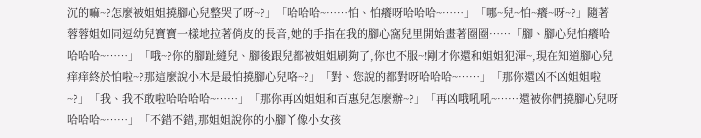沉的嘛~?怎麼被姐姐撓腳心兒整哭了呀~?」「哈哈哈~……怕、怕癢呀哈哈哈~……」「哪~兒~怕~癢~呀~?」隨著蓉蓉姐如同逗幼兒寶寶一樣地拉著俏皮的長音,她的手指在我的腳心窩兒里開始畫著圈圈……「腳、腳心兒怕癢哈哈哈哈~……」「哦~?你的腳趾縫兒、腳後跟兒都被姐姐刷夠了,你也不服~!剛才你還和姐姐犯渾~,現在知道腳心兒痒痒終於怕啦~?那這麼說小木是最怕撓腳心兒咯~?」「對、您說的都對呀哈哈哈~……」「那你還凶不凶姐姐啦~?」「我、我不敢啦哈哈哈哈~……」「那你再凶姐姐和百惠兒怎麼辦~?」「再凶哦吼吼~……還被你們撓腳心兒呀哈哈哈~……」「不錯不錯,那姐姐說你的小腳丫像小女孩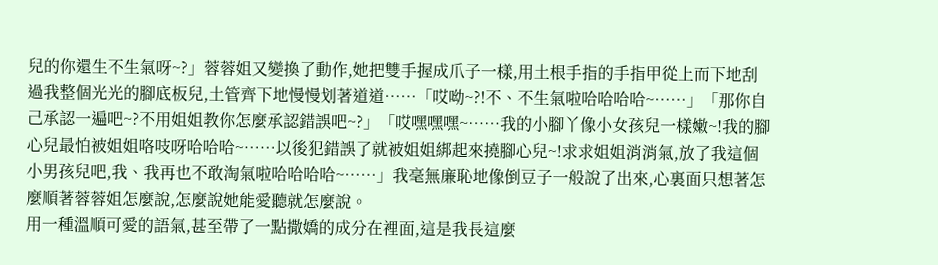兒的你還生不生氣呀~?」蓉蓉姐又變換了動作,她把雙手握成爪子一樣,用土根手指的手指甲從上而下地刮過我整個光光的腳底板兒,土管齊下地慢慢划著道道……「哎呦~?!不、不生氣啦哈哈哈哈~……」「那你自己承認一遍吧~?不用姐姐教你怎麼承認錯誤吧~?」「哎嘿嘿嘿~……我的小腳丫像小女孩兒一樣嫩~!我的腳心兒最怕被姐姐咯吱呀哈哈哈~……以後犯錯誤了就被姐姐綁起來撓腳心兒~!求求姐姐消消氣,放了我這個小男孩兒吧,我、我再也不敢淘氣啦哈哈哈哈~……」我毫無廉恥地像倒豆子一般說了出來,心裏面只想著怎麼順著蓉蓉姐怎麼說,怎麼說她能愛聽就怎麼說。
用一種溫順可愛的語氣,甚至帶了一點撒嬌的成分在裡面,這是我長這麼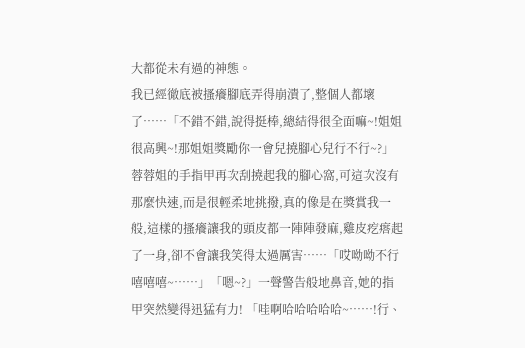大都從未有過的神態。
我已經徹底被搔癢腳底弄得崩潰了,整個人都壞了……「不錯不錯,說得挺棒,總結得很全面嘛~!姐姐很高興~!那姐姐獎勵你一會兒撓腳心兒行不行~?」蓉蓉姐的手指甲再次刮撓起我的腳心窩,可這次沒有那麼快速,而是很輕柔地挑撥,真的像是在獎賞我一般,這樣的搔癢讓我的頭皮都一陣陣發麻,雞皮疙瘩起了一身,卻不會讓我笑得太過厲害……「哎呦呦不行嘻嘻嘻~……」「嗯~?」一聲警告般地鼻音,她的指甲突然變得迅猛有力! 「哇啊哈哈哈哈哈~……!行、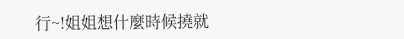行~!姐姐想什麼時候撓就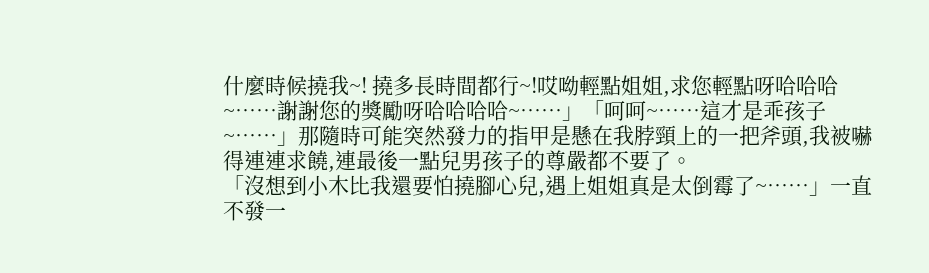什麼時候撓我~! 撓多長時間都行~!哎呦輕點姐姐,求您輕點呀哈哈哈~……謝謝您的獎勵呀哈哈哈哈~……」「呵呵~……這才是乖孩子~……」那隨時可能突然發力的指甲是懸在我脖頸上的一把斧頭,我被嚇得連連求饒,連最後一點兒男孩子的尊嚴都不要了。
「沒想到小木比我還要怕撓腳心兒,遇上姐姐真是太倒霉了~……」一直不發一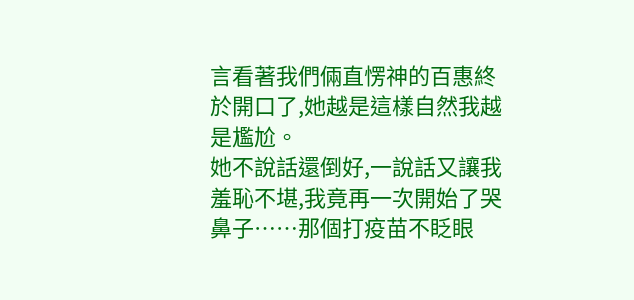言看著我們倆直愣神的百惠終於開口了,她越是這樣自然我越是尷尬。
她不說話還倒好,一說話又讓我羞恥不堪,我竟再一次開始了哭鼻子……那個打疫苗不眨眼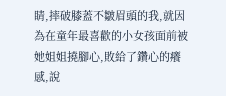睛,摔破膝蓋不皺眉頭的我,就因為在童年最喜歡的小女孩面前被她姐姐撓腳心,敗給了鑽心的癢感,說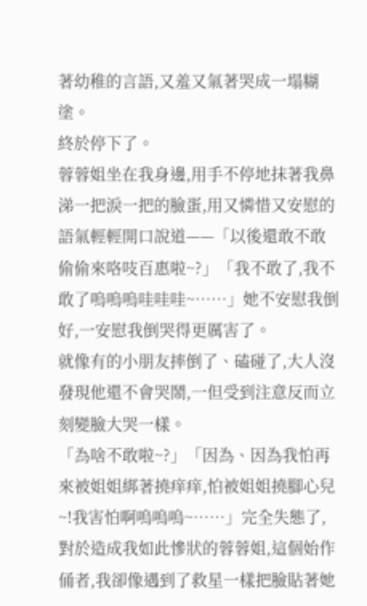著幼稚的言語,又羞又氣著哭成一塌糊塗。
終於停下了。
蓉蓉姐坐在我身邊,用手不停地抹著我鼻涕一把淚一把的臉蛋,用又憐惜又安慰的語氣輕輕開口說道——「以後還敢不敢偷偷來咯吱百惠啦~?」「我不敢了,我不敢了嗚嗚嗚哇哇哇~……」她不安慰我倒好,一安慰我倒哭得更厲害了。
就像有的小朋友摔倒了、磕碰了,大人沒發現他還不會哭鬧,一但受到注意反而立刻變臉大哭一樣。
「為啥不敢啦~?」「因為、因為我怕再來被姐姐綁著撓痒痒,怕被姐姐撓腳心兒~!我害怕啊嗚嗚嗚~……」完全失態了,對於造成我如此慘狀的蓉蓉姐,這個始作俑者,我卻像遇到了救星一樣把臉貼著她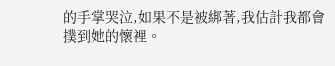的手掌哭泣,如果不是被綁著,我估計我都會撲到她的懷裡。